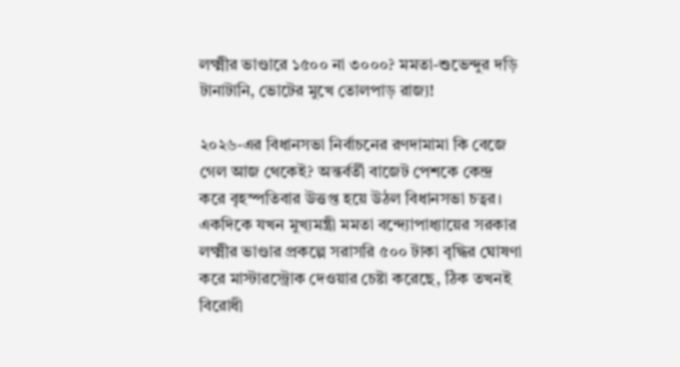লক্ষ্মীর ভাণ্ডারে ১৫০০ না ৩০০০? মমতা-শুভেন্দুর দড়ি টানাটানি, ভোটের মুখে তোলপাড় রাজ্য!

২০২৬-এর বিধানসভা নির্বাচনের রণদামামা কি বেজে গেল আজ থেকেই? অন্তর্বর্তী বাজেট পেশকে কেন্দ্র করে বৃহস্পতিবার উত্তপ্ত হয়ে উঠল বিধানসভা চত্বর। একদিকে যখন মুখ্যমন্ত্রী মমতা বন্দ্যোপাধ্যায়ের সরকার লক্ষ্মীর ভাণ্ডার প্রকল্পে সরাসরি ৫০০ টাকা বৃদ্ধির ঘোষণা করে মাস্টারস্ট্রোক দেওয়ার চেষ্টা করেছে, ঠিক তখনই বিরোধী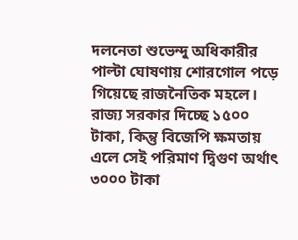দলনেতা শুভেন্দু অধিকারীর পাল্টা ঘোষণায় শোরগোল পড়ে গিয়েছে রাজনৈতিক মহলে। রাজ্য সরকার দিচ্ছে ১৫০০ টাকা, কিন্তু বিজেপি ক্ষমতায় এলে সেই পরিমাণ দ্বিগুণ অর্থাৎ ৩০০০ টাকা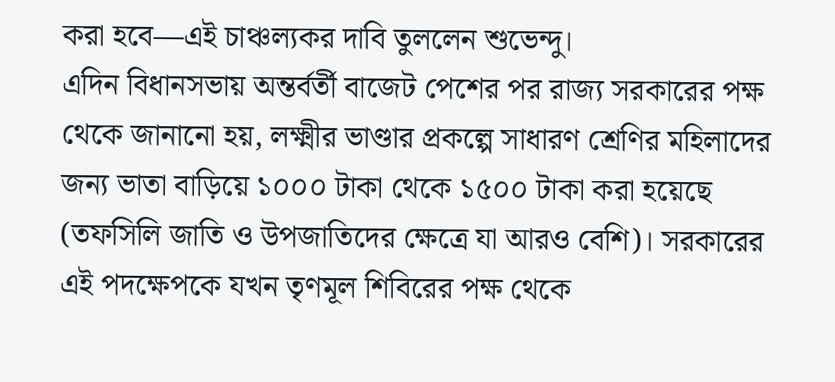করা হবে—এই চাঞ্চল্যকর দাবি তুললেন শুভেন্দু।
এদিন বিধানসভায় অন্তর্বর্তী বাজেট পেশের পর রাজ্য সরকারের পক্ষ থেকে জানানো হয়, লক্ষ্মীর ভাণ্ডার প্রকল্পে সাধারণ শ্রেণির মহিলাদের জন্য ভাতা বাড়িয়ে ১০০০ টাকা থেকে ১৫০০ টাকা করা হয়েছে (তফসিলি জাতি ও উপজাতিদের ক্ষেত্রে যা আরও বেশি)। সরকারের এই পদক্ষেপকে যখন তৃণমূল শিবিরের পক্ষ থেকে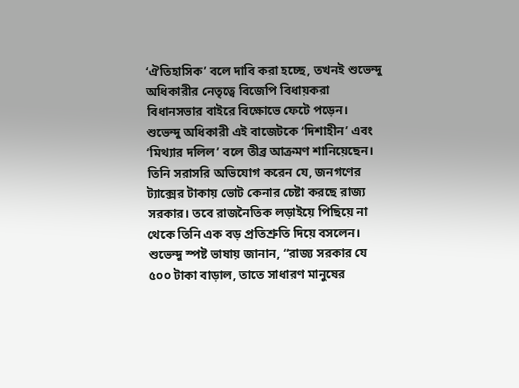‘ঐতিহাসিক’ বলে দাবি করা হচ্ছে, তখনই শুভেন্দু অধিকারীর নেতৃত্বে বিজেপি বিধায়করা বিধানসভার বাইরে বিক্ষোভে ফেটে পড়েন।
শুভেন্দু অধিকারী এই বাজেটকে ‘দিশাহীন’ এবং ‘মিথ্যার দলিল’ বলে তীব্র আক্রমণ শানিয়েছেন। তিনি সরাসরি অভিযোগ করেন যে, জনগণের ট্যাক্সের টাকায় ভোট কেনার চেষ্টা করছে রাজ্য সরকার। তবে রাজনৈতিক লড়াইয়ে পিছিয়ে না থেকে তিনি এক বড় প্রতিশ্রুতি দিয়ে বসলেন। শুভেন্দু স্পষ্ট ভাষায় জানান, “রাজ্য সরকার যে ৫০০ টাকা বাড়াল, তাতে সাধারণ মানুষের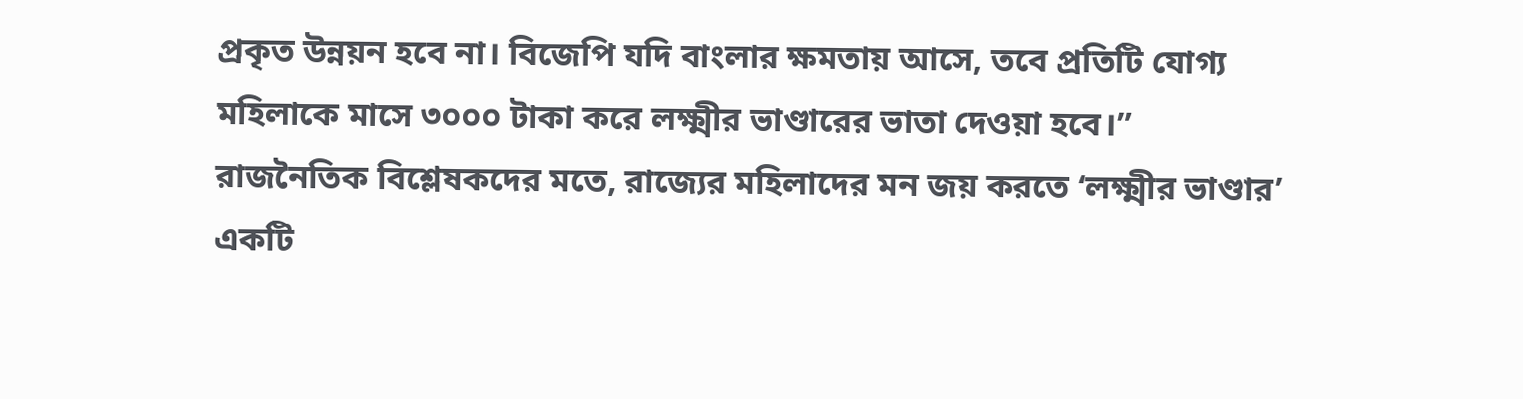প্রকৃত উন্নয়ন হবে না। বিজেপি যদি বাংলার ক্ষমতায় আসে, তবে প্রতিটি যোগ্য মহিলাকে মাসে ৩০০০ টাকা করে লক্ষ্মীর ভাণ্ডারের ভাতা দেওয়া হবে।”
রাজনৈতিক বিশ্লেষকদের মতে, রাজ্যের মহিলাদের মন জয় করতে ‘লক্ষ্মীর ভাণ্ডার’ একটি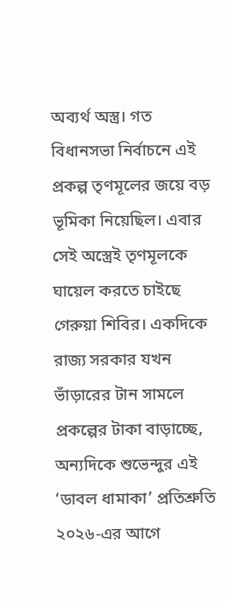অব্যর্থ অস্ত্র। গত বিধানসভা নির্বাচনে এই প্রকল্প তৃণমূলের জয়ে বড় ভূমিকা নিয়েছিল। এবার সেই অস্ত্রেই তৃণমূলকে ঘায়েল করতে চাইছে গেরুয়া শিবির। একদিকে রাজ্য সরকার যখন ভাঁড়ারের টান সামলে প্রকল্পের টাকা বাড়াচ্ছে, অন্যদিকে শুভেন্দুর এই ‘ডাবল ধামাকা’ প্রতিশ্রুতি ২০২৬-এর আগে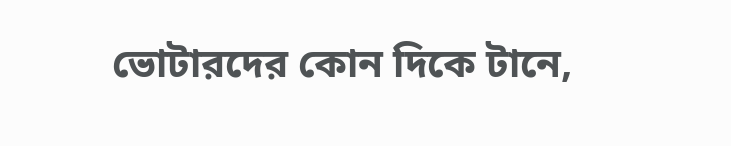ভোটারদের কোন দিকে টানে,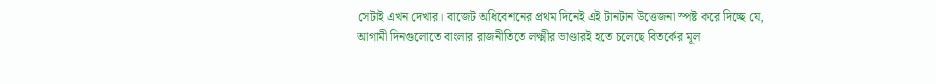সেটাই এখন দেখার। বাজেট অধিবেশনের প্রথম দিনেই এই টানটান উত্তেজনা স্পষ্ট করে দিচ্ছে যে, আগামী দিনগুলোতে বাংলার রাজনীতিতে লক্ষ্মীর ভাণ্ডারই হতে চলেছে বিতর্কের মূল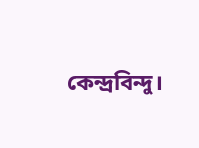কেন্দ্রবিন্দু।